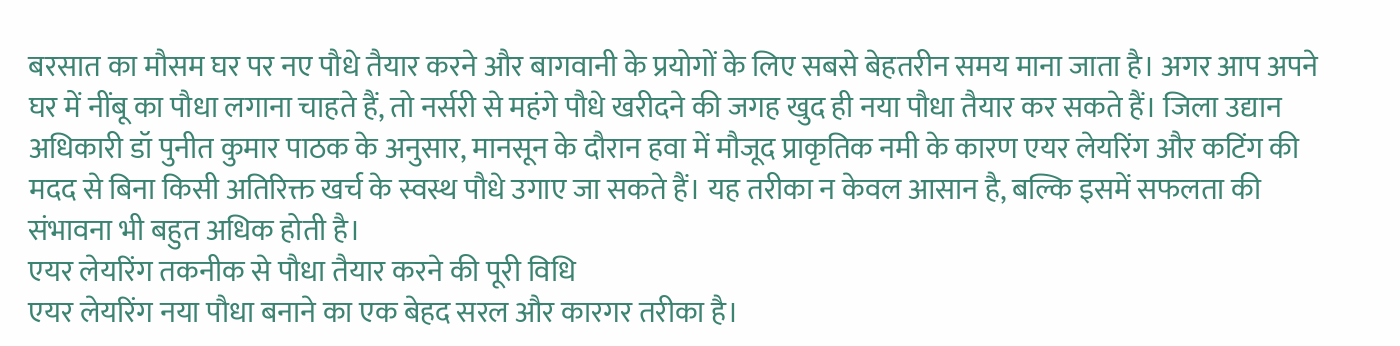बरसात का मौसम घर पर नए पौधे तैयार करने और बागवानी के प्रयोगों के लिए सबसे बेहतरीन समय माना जाता है। अगर आप अपने घर में नींबू का पौधा लगाना चाहते हैं, तो नर्सरी से महंगे पौधे खरीदने की जगह खुद ही नया पौधा तैयार कर सकते हैं। जिला उद्यान अधिकारी डॉ पुनीत कुमार पाठक के अनुसार, मानसून के दौरान हवा में मौजूद प्राकृतिक नमी के कारण एयर लेयरिंग और कटिंग की मदद से बिना किसी अतिरिक्त खर्च के स्वस्थ पौधे उगाए जा सकते हैं। यह तरीका न केवल आसान है, बल्कि इसमें सफलता की संभावना भी बहुत अधिक होती है।
एयर लेयरिंग तकनीक से पौधा तैयार करने की पूरी विधि
एयर लेयरिंग नया पौधा बनाने का एक बेहद सरल और कारगर तरीका है।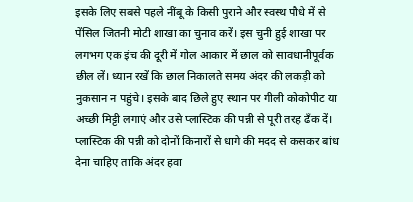इसके लिए सबसे पहले नींबू के किसी पुराने और स्वस्थ पौधे में से पेंसिल जितनी मोटी शाखा का चुनाव करें। इस चुनी हुई शाखा पर लगभग एक इंच की दूरी में गोल आकार में छाल को सावधानीपूर्वक छील लें। ध्यान रखें कि छाल निकालते समय अंदर की लकड़ी को नुकसान न पहुंचे। इसके बाद छिले हुए स्थान पर गीली कोकोपीट या अच्छी मिट्टी लगाएं और उसे प्लास्टिक की पन्नी से पूरी तरह ढँक दें।
प्लास्टिक की पन्नी को दोनों किनारों से धागे की मदद से कसकर बांध देना चाहिए ताकि अंदर हवा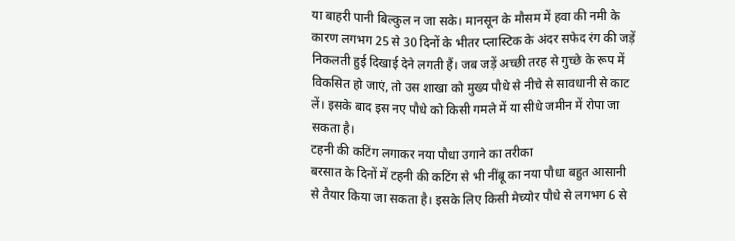या बाहरी पानी बिल्कुल न जा सके। मानसून के मौसम में हवा की नमी के कारण लगभग 25 से 30 दिनों के भीतर प्लास्टिक के अंदर सफेद रंग की जड़ें निकलती हुई दिखाई देने लगती हैं। जब जड़ें अच्छी तरह से गुच्छे के रूप में विकसित हो जाएं, तो उस शाखा को मुख्य पौधे से नीचे से सावधानी से काट लें। इसके बाद इस नए पौधे को किसी गमले में या सीधे जमीन में रोपा जा सकता है।
टहनी की कटिंग लगाकर नया पौधा उगाने का तरीका
बरसात के दिनों में टहनी की कटिंग से भी नींबू का नया पौधा बहुत आसानी से तैयार किया जा सकता है। इसके लिए किसी मेच्योर पौधे से लगभग 6 से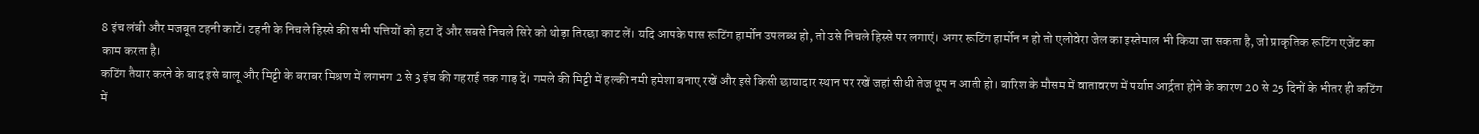8 इंच लंबी और मजबूत टहनी काटें। टहनी के निचले हिस्से की सभी पत्तियों को हटा दें और सबसे निचले सिरे को थोड़ा तिरछा काट लें। यदि आपके पास रूटिंग हार्मोन उपलब्ध हो, तो उसे निचले हिस्से पर लगाएं। अगर रूटिंग हार्मोन न हो तो एलोवेरा जेल का इस्तेमाल भी किया जा सकता है, जो प्राकृतिक रूटिंग एजेंट का काम करता है।
कटिंग तैयार करने के बाद इसे बालू और मिट्टी के बराबर मिश्रण में लगभग 2 से 3 इंच की गहराई तक गाड़ दें। गमले की मिट्टी में हल्की नमी हमेशा बनाए रखें और इसे किसी छायादार स्थान पर रखें जहां सीधी तेज धूप न आती हो। बारिश के मौसम में वातावरण में पर्याप्त आर्द्रता होने के कारण 20 से 25 दिनों के भीतर ही कटिंग में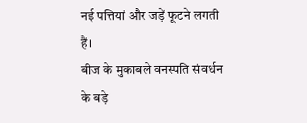नई पत्तियां और जड़ें फूटने लगती हैं।
बीज के मुकाबले वनस्पति संवर्धन के बड़े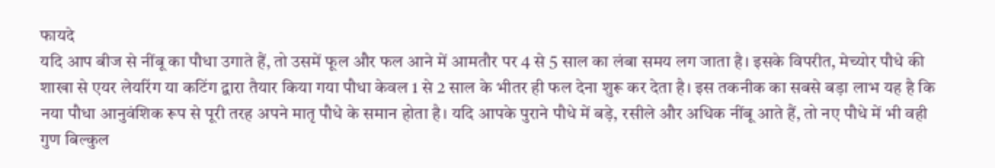फायदे
यदि आप बीज से नींबू का पौधा उगाते हैं, तो उसमें फूल और फल आने में आमतौर पर 4 से 5 साल का लंबा समय लग जाता है। इसके विपरीत, मेच्योर पौधे की शाखा से एयर लेयरिंग या कटिंग द्वारा तैयार किया गया पौधा केवल 1 से 2 साल के भीतर ही फल देना शुरू कर देता है। इस तकनीक का सबसे बड़ा लाभ यह है कि नया पौधा आनुवंशिक रूप से पूरी तरह अपने मातृ पौधे के समान होता है। यदि आपके पुराने पौधे में बड़े, रसीले और अधिक नींबू आते हैं, तो नए पौधे में भी वही गुण बिल्कुल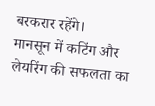बरकरार रहेंगे।
मानसून में कटिंग और लेयरिंग की सफलता का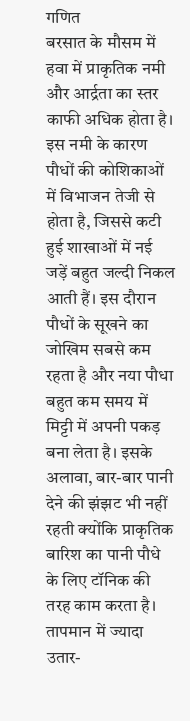गणित
बरसात के मौसम में हवा में प्राकृतिक नमी और आर्द्रता का स्तर काफी अधिक होता है। इस नमी के कारण पौधों की कोशिकाओं में विभाजन तेजी से होता है, जिससे कटी हुई शाखाओं में नई जड़ें बहुत जल्दी निकल आती हैं। इस दौरान पौधों के सूखने का जोखिम सबसे कम रहता है और नया पौधा बहुत कम समय में मिट्टी में अपनी पकड़ बना लेता है। इसके अलावा, बार-बार पानी देने की झंझट भी नहीं रहती क्योंकि प्राकृतिक बारिश का पानी पौधे के लिए टॉनिक की तरह काम करता है। तापमान में ज्यादा उतार-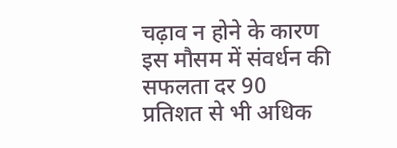चढ़ाव न होने के कारण इस मौसम में संवर्धन की सफलता दर 90 प्रतिशत से भी अधिक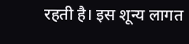रहती है। इस शून्य लागत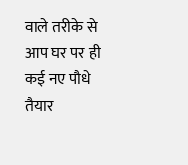वाले तरीके से आप घर पर ही कई नए पौधे तैयार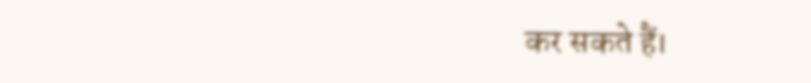कर सकते हैं।